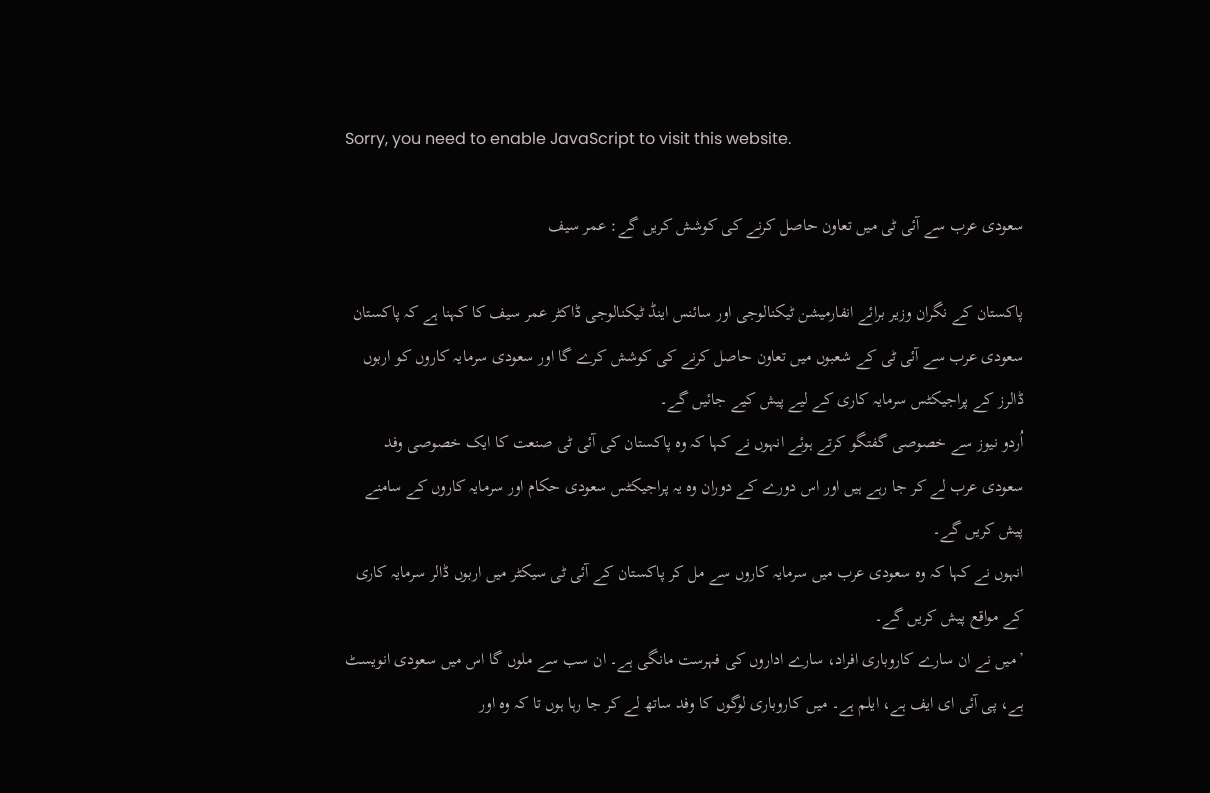Sorry, you need to enable JavaScript to visit this website.

سعودی عرب سے آئی ٹی میں تعاون حاصل کرنے کی کوشش کریں گے: عمر سیف

پاکستان کے نگران وزیر برائے انفارمیشن ٹیکنالوجی اور سائنس اینڈ ٹیکنالوجی ڈاکٹر عمر سیف کا کہنا ہے کہ پاکستان سعودی عرب سے آئی ٹی کے شعبوں میں تعاون حاصل کرنے کی کوشش کرے گا اور سعودی سرمایہ کاروں کو اربوں ڈالرز کے پراجیکٹس سرمایہ کاری کے لیے پیش کیے جائیں گے۔
اُردو نیوز سے خصوصی گفتگو کرتے ہوئے انہوں نے کہا کہ وہ پاکستان کی آئی ٹی صنعت کا ایک خصوصی وفد سعودی عرب لے کر جا رہے ہیں اور اس دورے کے دوران وہ یہ پراجیکٹس سعودی حکام اور سرمایہ کاروں کے سامنے پیش کریں گے۔
انہوں نے کہا کہ وہ سعودی عرب میں سرمایہ کاروں سے مل کر پاکستان کے آئی ٹی سیکٹر میں اربوں ڈالر سرمایہ کاری کے مواقع پیش کریں گے۔
’میں نے ان سارے کاروباری افراد، سارے اداروں کی فہرست مانگی ہے۔ ان سب سے ملوں گا اس میں سعودی انویسٹ ہے، پی آئی ای ایف ہے، ایلم ہے۔ میں کاروباری لوگوں کا وفد ساتھ لے کر جا رہا ہوں تا کہ وہ اور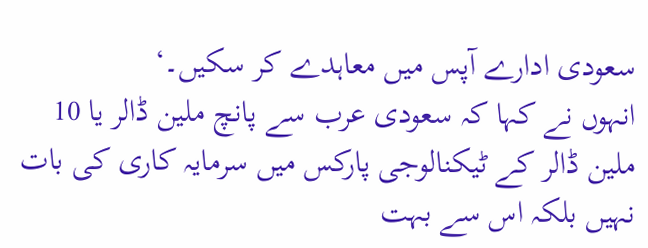سعودی ادارے آپس میں معاہدے کر سکیں۔‘
انہوں نے کہا کہ سعودی عرب سے پانچ ملین ڈالر یا 10 ملین ڈالر کے ٹیکنالوجی پارکس میں سرمایہ کاری کی بات نہیں بلکہ اس سے بہت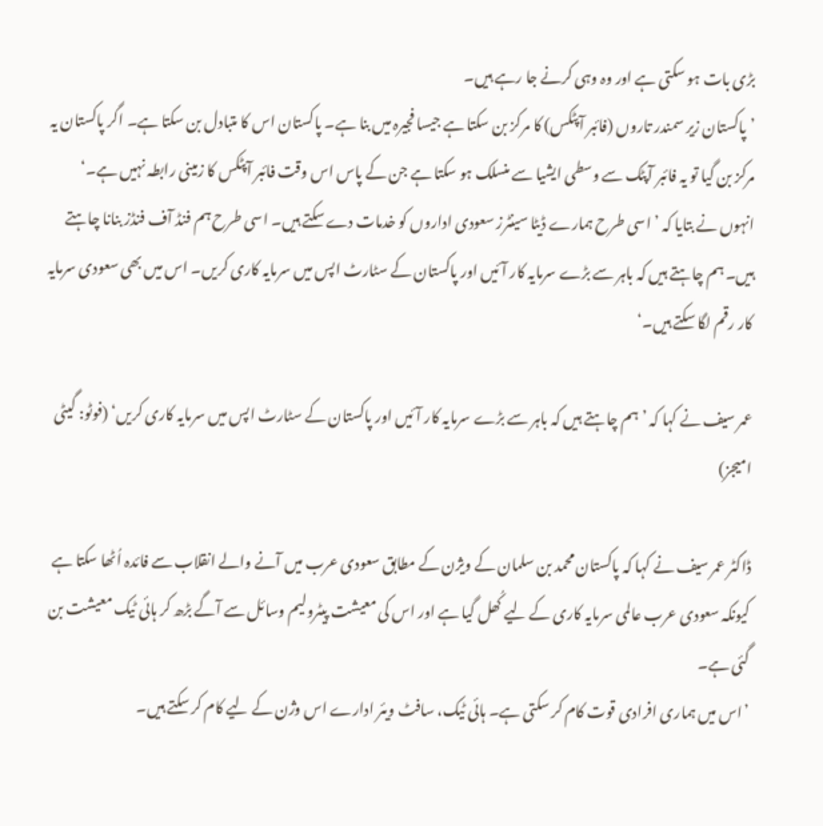بڑی بات ہو سکتی ہے اور وہ وہی کرنے جا رہے ہیں۔
’پاکستان زیر سمندر تاروں (فائبر آپٹکس) کا مرکز بن سکتا ہے جیسا فجیرہ میں بنا ہے۔ پاکستان اس کا متبادل بن سکتا ہے۔ اگر پاکستان یہ مرکز بن گیا تو یہ فائبر آپٹک سے وسطی ایشیا سے منسلک ہو سکتا ہے جن کے پاس اس وقت فائبر آپٹکس کا زمینی رابطہ نہیں ہے۔‘
انہوں نے بتایا کہ ’اسی طرح ہمارے ڈیٹا سینٹرز سعودی اداروں کو خدمات دے سکتے ہیں۔ اسی طرح ہم فنڈ آف فنڈز بنانا چاہتے ہیں۔ ہم چاہتے ہیں کہ باہر سے بڑے سرمایہ کار آئیں اور پاکستان کے سٹارٹ اپس میں سرمایہ کاری کریں۔ اس میں بھی سعودی سرمایہ کار رقم لگا سکتے ہیں۔‘

عمر سیف نے کہا کہ ’ہم چاہتے ہیں کہ باہر سے بڑے سرمایہ کار آئیں اور پاکستان کے سٹارٹ اپس میں سرمایہ کاری کریں‘ (فوٹو: گیٹی امیجز)

ڈاکٹر عمر سیف نے کہا کہ پاکستان محمد بن سلمان کے ویژن کے مطابق سعودی عرب میں آنے والے انقلاب سے فائدہ اُٹھا سکتا ہے کیونکہ سعودی عرب عالمی سرمایہ کاری کے لیے کُھل گیا ہے اور اس کی معیشت پیٹرولیم وسائل سے آگے بڑھ کر ہائی ٹیک معیشت بن گئی ہے۔
’اس میں ہماری افرادی قوت کام کر سکتی ہے۔ ہائی ٹیک، سافٹ ویئر ادارے اس وژن کے لیے کام کر سکتے ہیں۔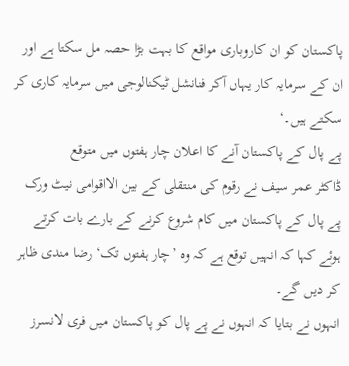پاکستان کو ان کاروباری مواقع کا بہت بڑا حصہ مل سکتا ہے اور ان کے سرمایہ کار یہاں آکر فنانشل ٹیکنالوجی میں سرمایہ کاری کر سکتے ہیں۔‘
پے پال کے پاکستان آنے کا اعلان چار ہفتوں میں متوقع
ڈاکٹر عمر سیف نے رقوم کی منتقلی کے بین الااقوامی نیٹ ورک پے پال کے پاکستان میں کام شروع کرنے کے بارے بات کرتے ہوئے کہا کہ انہیں توقع ہے کہ وہ ’چار ہفتوں تک‘ رضا مندی ظاہر کر دیں گے۔
انہوں نے بتایا کہ انہوں نے پے پال کو پاکستان میں فری لانسرز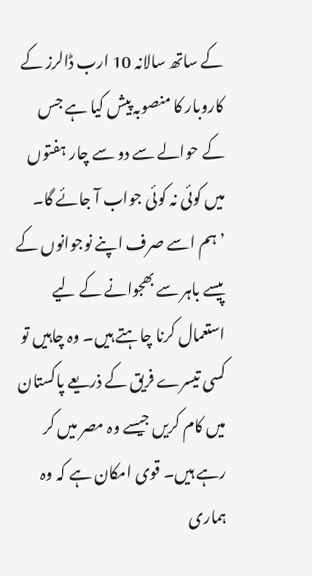کے ساتھ سالانہ 10 ارب ڈالرز کے کاروبار کا منصوبہ پیش کیا ہے جس کے حوالے سے دو سے چار ہفتوں میں کوئی نہ کوئی جواب آ جائے گا۔
’ہم اسے صرف اپنے نوجوانوں کے پیسے باہر سے بھجوانے کے لیے استعمال کرنا چاہتے ہیں۔ وہ چاہیں تو کسی تیسرے فریق کے ذریعے پاکستان میں کام کریں جیسے وہ مصر میں کر رہے ہیں۔ قوی امکان ہے کہ وہ ہماری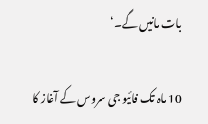بات مانیں گے۔‘

10 ماہ تک فائیو جی سروس کے آغاز کا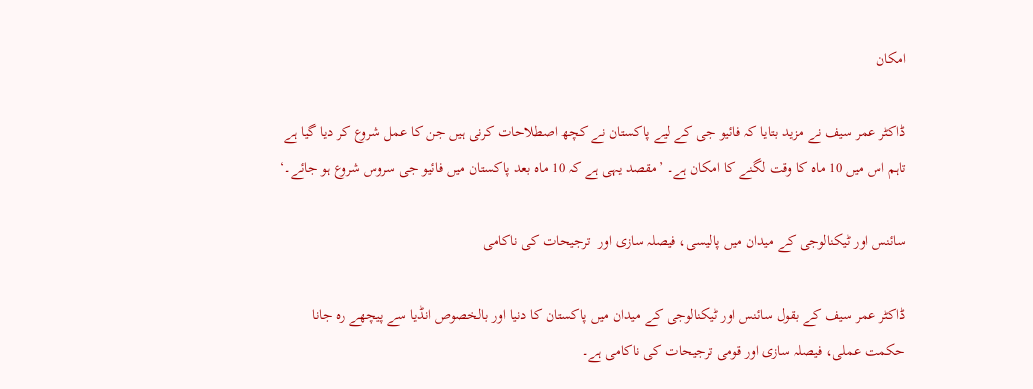امکان

ڈاکٹر عمر سیف نے مزید بتایا کہ فائیو جی کے لیے پاکستان نے کچھ اصطلاحات کرنی ہیں جن کا عمل شروع کر دیا گیا ہے تاہم اس میں 10 ماہ کا وقت لگنے کا امکان ہے۔ ’مقصد یہی ہے کہ 10 ماہ بعد پاکستان میں فائیو جی سروس شروع ہو جائے۔‘

سائنس اور ٹیکنالوجی کے میدان میں پالیسی، فیصلہ سازی اور  ترجیحات کی ناکامی

ڈاکٹر عمر سیف کے بقول سائنس اور ٹیکنالوجی کے میدان میں پاکستان کا دنیا اور بالخصوص انڈیا سے پیچھے رہ جانا حکمت عملی، فیصلہ سازی اور قومی ترجیحات کی ناکامی ہے۔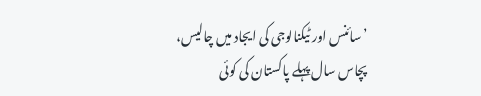’سائنس اور ٹیکنالوجی کی ایجاد میں چالیس،  پچاس سال پہلے پاکستان کی کوئی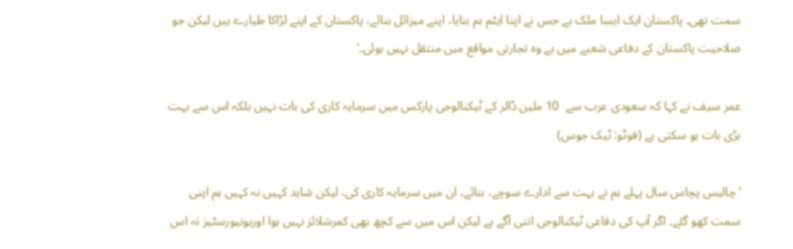سمت تھی۔ پاکستان ایک ایسا ملک ہے جس نے اپنا ایٹم بم بنایا، اپنے میزائل بنائے، پاکستان کے اپنے لڑاکا طیارے ہیں لیکن جو صلاحیت پاکستان کے دفاعی شعبے میں ہے وہ تجارتی مواقع میں منتقل نہیں ہوئی۔‘

عمر سیف نے کہا کہ سعودی عرب سے  10 ملین ڈالر کے ٹیکنالوجی پارکس میں سرمایہ کاری کی بات نہیں بلکہ اس سے بہت بڑی بات ہو سکتی ہے (فوٹو: ٹیک جوس)

’چالیس پچاس سال پہلے ہم نے بہت سے ادارے سوچے، بنائے، ان میں سرمایہ کاری کی، لیکن شاید کہیں نہ کہیں ہم اپنی سمت کھو گئے۔ اگر آپ کی دفاعی ٹیکنالوجی اتنی آگے ہے لیکن اس میں سے کچھ بھی کمرشلائز نہیں ہوا اوریونیورسٹیز نہ اس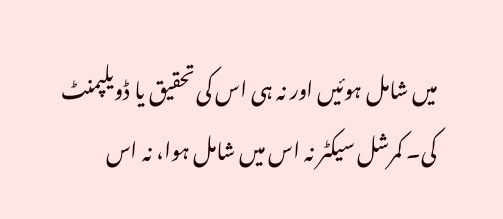میں شامل ہوئیں اور نہ ہی اس کی تحقیق یا ڈویلپمنٹ کی۔ کمرشل سیکٹر نہ اس میں شامل ہوا، نہ اس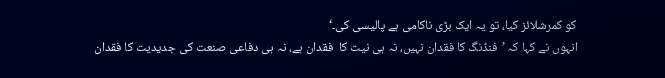کو کمرشلائز کیا، تو یہ ایک بڑی ناکامی ہے پالیسی کی۔‘
انہوں نے کہا کہ ’فنڈنگ کا فقدان نہیں، نہ ہی نیت کا  فقدان ہے، نہ ہی دفاعی صنعت کی جدیدیت کا فقدان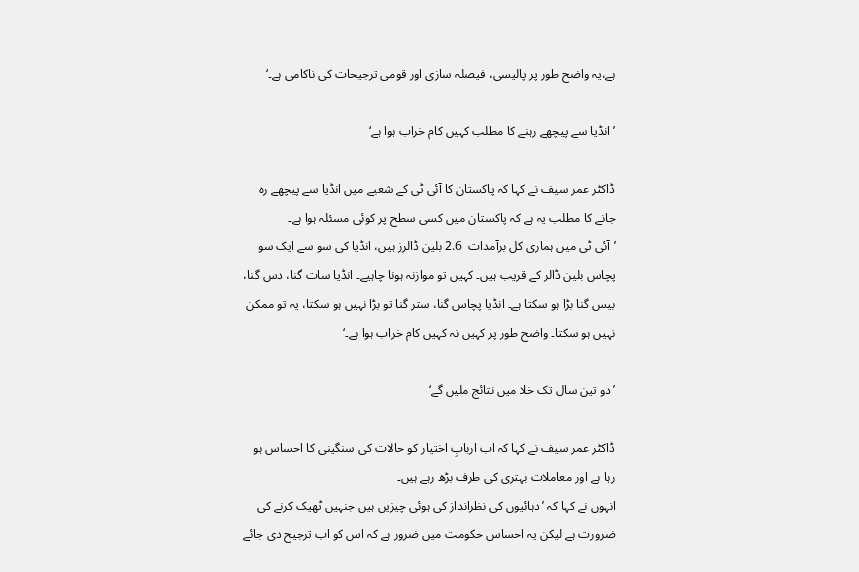ہے،یہ واضح طور پر پالیسی، فیصلہ سازی اور قومی ترجیحات کی ناکامی ہے۔‘

’انڈیا سے پیچھے رہنے کا مطلب کہیں کام خراب ہوا ہے‘

ڈاکٹر عمر سیف نے کہا کہ پاکستان کا آئی ٹی کے شعبے میں انڈیا سے پیچھے رہ جانے کا مطلب یہ ہے کہ پاکستان میں کسی سطح پر کوئی مسئلہ ہوا ہے۔
’آئی ٹی میں ہماری کل برآمدات  2.6 بلین ڈالرز ہیں، انڈیا کی سو سے ایک سو پچاس بلین ڈالر کے قریب ہیں۔ کہیں تو موازنہ ہونا چاہیے۔ انڈیا سات گنا، دس گنا، بیس گنا بڑا ہو سکتا ہے۔ انڈیا پچاس گنا، ستر گنا تو بڑا نہیں ہو سکتا، یہ تو ممکن نہیں ہو سکتا۔ واضح طور پر کہیں نہ کہیں کام خراب ہوا ہے۔‘

’دو تین سال تک خلا میں نتائج ملیں گے‘

ڈاکٹر عمر سیف نے کہا کہ اب اربابِ اختیار کو حالات کی سنگینی کا احساس ہو رہا ہے اور معاملات بہتری کی طرف بڑھ رہے ہیں۔
انہوں نے کہا کہ ’دہائیوں کی نظرانداز کی ہوئی چیزیں ہیں جنہیں ٹھیک کرنے کی ضرورت ہے لیکن یہ احساس حکومت میں ضرور ہے کہ اس کو اب ترجیح دی جائے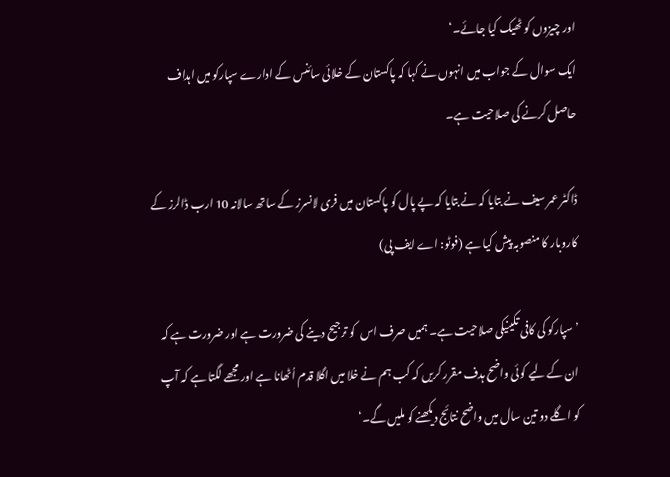اور چیزوں کو ٹھیک کیا جائے۔‘
ایک سوال کے جواب میں انہوں نے کہا کہ پاکستان کے خلائی سائنس کے ادارے سپارکو میں اہداف حاصل کرنے کی صلاحیت ہے۔

ڈاکٹر عمر سیف نے بتایا کہ نے بتایا کہ پے پال کو پاکستان میں فری لانسرز کے ساتھ سالانہ 10 ارب ڈالرز کے کاروبار کا منصوبہ پیش کیا ہے (فوٹو: اے ایف پی)

’سپارکو کی کافی تکینیکی صلاحیت ہے۔ ہمیں صرف اس  کو ترجیح دینے کی ضرورت ہے اور ضرورت ہے کہ ان کے لیے کوئی واضح ہدف مقرر کریں کہ کب ہم نے خلا میں اگلا قدم اُٹھانا ہے اور مجھے لگتا ہے کہ آپ کو اگلے دو تین سال میں واضح نتائج دیکھنے کو ملیں گے۔‘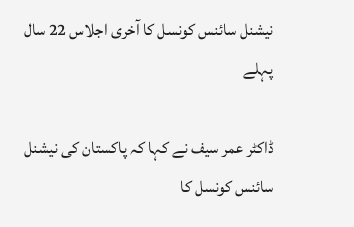نیشنل سائنس کونسل کا آخری اجلاس 22 سال پہلے

ڈاکٹر عمر سیف نے کہا کہ پاکستان کی نیشنل سائنس کونسل کا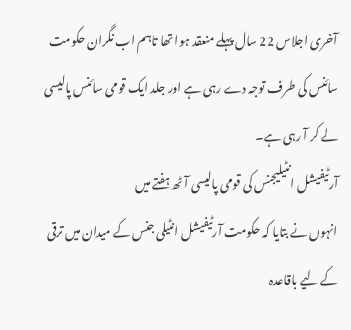آخری اجلاس 22 سال پہلے منعقد ہوا تھا تاہم اب نگران حکومت سائنس کی طرف توجہ دے رہی ہے اور جلد ایک قومی سائنس پالیسی لے کر آ رہی ہے۔
آرٹیفیشل انٹیلیجنس کی قومی پالیسی آٹھ ہفتے میں
انہوں نے بتایا کہ حکومت آرٹیفیشل انٹیلی جنس کے میدان میں ترقی کے لیے باقاعدہ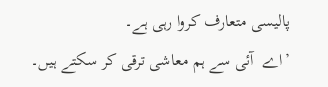پالیسی متعارف کروا رہی ہے۔
’اے  آئی سے ہم معاشی ترقی کر سکتے ہیں۔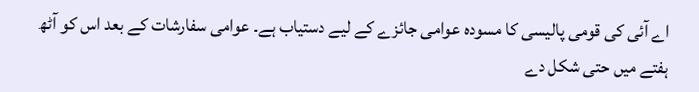اے آئی کی قومی پالیسی کا مسودہ عوامی جائزے کے لیے دستیاب ہے۔ عوامی سفارشات کے بعد اس کو آٹھ ہفتے میں حتی شکل دے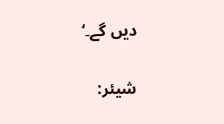دیں گے۔‘

شیئر: